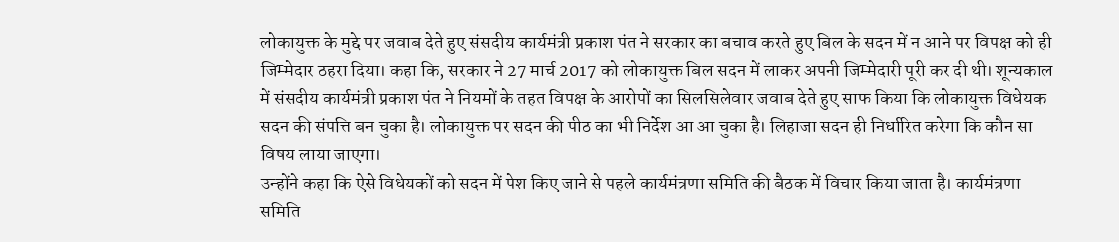लोकायुक्त के मुद्दे पर जवाब देते हुए संसदीय कार्यमंत्री प्रकाश पंत ने सरकार का बचाव करते हुए बिल के सदन में न आने पर विपक्ष को ही जिम्मेदार ठहरा दिया। कहा कि, सरकार ने 27 मार्च 2017 को लोकायुक्त बिल सदन में लाकर अपनी जिम्मेदारी पूरी कर दी थी। शून्यकाल में संसदीय कार्यमंत्री प्रकाश पंत ने नियमों के तहत विपक्ष के आरोपों का सिलसिलेवार जवाब देते हुए साफ किया कि लोकायुक्त विधेयक सदन की संपत्ति बन चुका है। लोकायुक्त पर सदन की पीठ का भी निर्देश आ आ चुका है। लिहाजा सदन ही निर्धारित करेगा कि कौन सा विषय लाया जाएगा।
उन्होंने कहा कि ऐसे विधेयकों को सदन में पेश किए जाने से पहले कार्यमंत्रणा समिति की बैठक में विचार किया जाता है। कार्यमंत्रणा समिति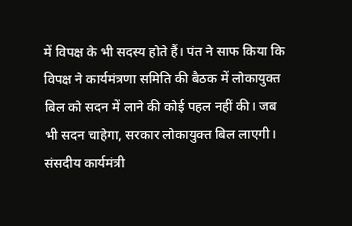में विपक्ष के भी सदस्य होते हैं। पंत ने साफ किया कि विपक्ष ने कार्यमंत्रणा समिति की बैठक में लोकायुक्त बिल को सदन में लाने की कोई पहल नहीं की। जब भी सदन चाहेगा, सरकार लोकायुक्त बिल लाएगी। संसदीय कार्यमंत्री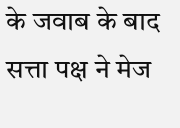के जवाब के बाद सत्ता पक्ष ने मेज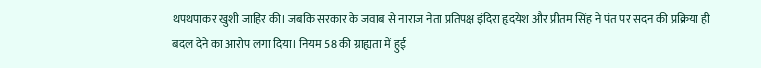थपथपाकर खुशी जाहिर की। जबकि सरकार के जवाब से नाराज नेता प्रतिपक्ष इंदिरा हृदयेश और प्रीतम सिंह ने पंत पर सदन की प्रक्रिया ही बदल देने का आरोप लगा दिया। नियम 58 की ग्राह्यता में हुई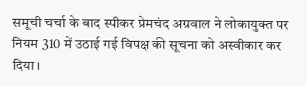समूची चर्चा के बाद स्पीकर प्रेमचंद अग्रवाल ने लोकायुक्त पर नियम 310 में उठाई गई विपक्ष की सूचना को अस्वीकार कर दिया।